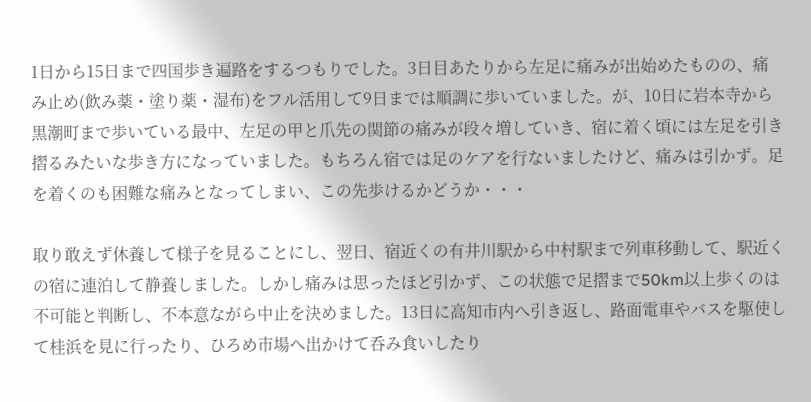1日から15日まで四国歩き遍路をするつもりでした。3日目あたりから左足に痛みが出始めたものの、痛み止め(飲み薬・塗り薬・湿布)をフル活用して9日までは順調に歩いていました。が、10日に岩本寺から黒潮町まで歩いている最中、左足の甲と爪先の関節の痛みが段々増していき、宿に着く頃には左足を引き摺るみたいな歩き方になっていました。もちろん宿では足のケアを行ないましたけど、痛みは引かず。足を着くのも困難な痛みとなってしまい、この先歩けるかどうか・・・

取り敢えず休養して様子を見ることにし、翌日、宿近くの有井川駅から中村駅まで列車移動して、駅近くの宿に連泊して静養しました。しかし痛みは思ったほど引かず、この状態で足摺まで50km以上歩くのは不可能と判断し、不本意ながら中止を決めました。13日に高知市内へ引き返し、路面電車やバスを駆使して桂浜を見に行ったり、ひろめ市場へ出かけて呑み食いしたり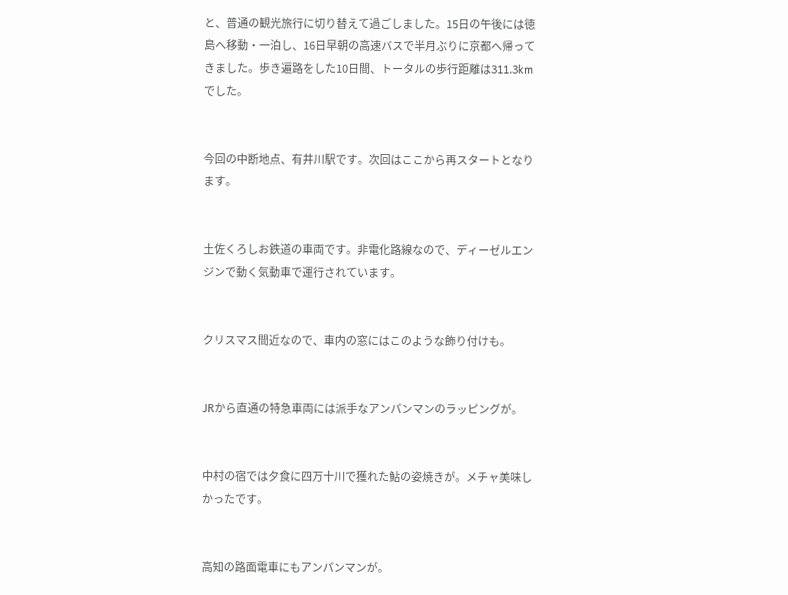と、普通の観光旅行に切り替えて過ごしました。15日の午後には徳島へ移動・一泊し、16日早朝の高速バスで半月ぶりに京都へ帰ってきました。歩き遍路をした10日間、トータルの歩行距離は311.3kmでした。


今回の中断地点、有井川駅です。次回はここから再スタートとなります。


土佐くろしお鉄道の車両です。非電化路線なので、ディーゼルエンジンで動く気動車で運行されています。


クリスマス間近なので、車内の窓にはこのような飾り付けも。


JRから直通の特急車両には派手なアンパンマンのラッピングが。


中村の宿では夕食に四万十川で獲れた鮎の姿焼きが。メチャ美味しかったです。


高知の路面電車にもアンパンマンが。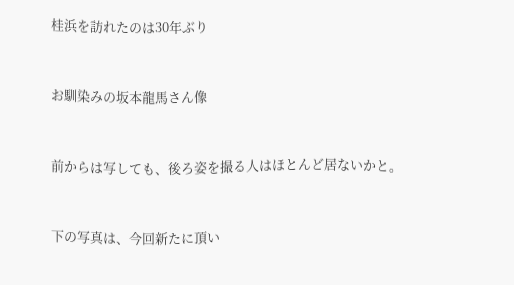桂浜を訪れたのは30年ぶり


お馴染みの坂本龍馬さん像


前からは写しても、後ろ姿を撮る人はほとんど居ないかと。


下の写真は、今回新たに頂い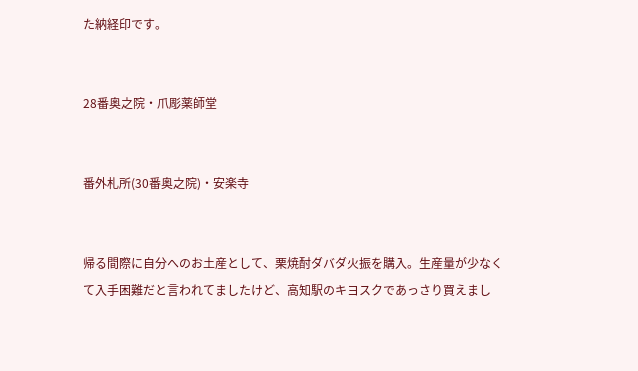た納経印です。


28番奥之院・爪彫薬師堂


番外札所(30番奥之院)・安楽寺


帰る間際に自分へのお土産として、栗焼酎ダバダ火振を購入。生産量が少なくて入手困難だと言われてましたけど、高知駅のキヨスクであっさり買えまし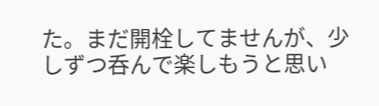た。まだ開栓してませんが、少しずつ呑んで楽しもうと思い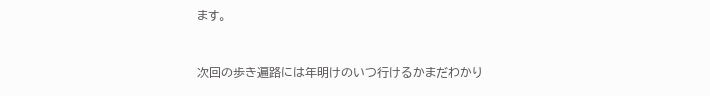ます。


次回の歩き遍路には年明けのいつ行けるかまだわかり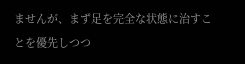ませんが、まず足を完全な状態に治すことを優先しつつ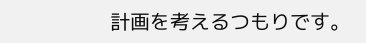計画を考えるつもりです。